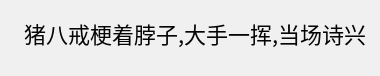猪八戒梗着脖子,大手一挥,当场诗兴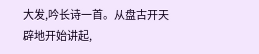大发,吟长诗一首。从盘古开天辟地开始讲起,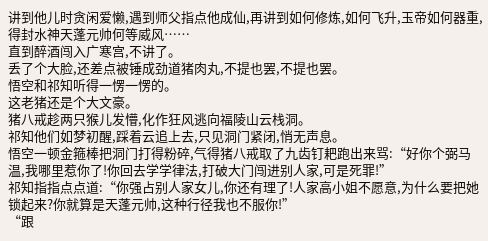讲到他儿时贪闲爱懒,遇到师父指点他成仙,再讲到如何修炼,如何飞升,玉帝如何器重,得封水神天蓬元帅何等威风……
直到醉酒闯入广寒宫,不讲了。
丢了个大脸,还差点被锤成劲道猪肉丸,不提也罢,不提也罢。
悟空和祁知听得一愣一愣的。
这老猪还是个大文豪。
猪八戒趁两只猴儿发懵,化作狂风逃向福陵山云栈洞。
祁知他们如梦初醒,踩着云追上去,只见洞门紧闭,悄无声息。
悟空一顿金箍棒把洞门打得粉碎,气得猪八戒取了九齿钉耙跑出来骂:“好你个弼马温,我哪里惹你了!你回去学学律法,打破大门闯进别人家,可是死罪!”
祁知指指点点道:“你强占别人家女儿,你还有理了!人家高小姐不愿意,为什么要把她锁起来?你就算是天蓬元帅,这种行径我也不服你!”
“跟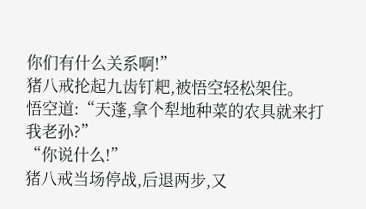你们有什么关系啊!”
猪八戒抡起九齿钉耙,被悟空轻松架住。
悟空道:“天蓬,拿个犁地种菜的农具就来打我老孙?”
“你说什么!”
猪八戒当场停战,后退两步,又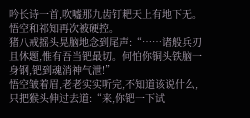吟长诗一首,吹嘘那九齿钉耙天上有地下无。
悟空和祁知再次被硬控。
猪八戒摇头晃脑地念到尾声:“……诸般兵刃且休题,惟有吾当钯最切。何怕你铜头铁脑一身钢,钯到魂消神气泄!”
悟空皱着眉,老老实实听完,不知道该说什么,只把猴头伸过去道:“来,你钯一下试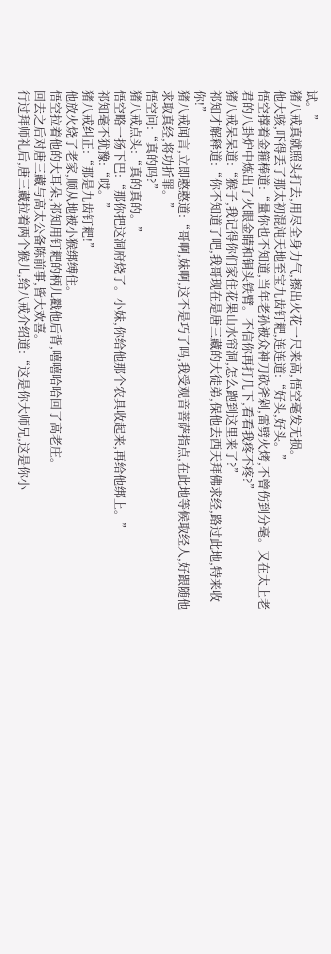试。”
猪八戒真就照头打去,用尽全身力气,擦出火花一尺来高,悟空毫发无损。
他大骇,吓得丢了那太初混沌天地至宝九齿钉耙,连连道:“好头,好头。”
悟空撑着金箍棒道:“量你也不知道,当年老孙被众神刀砍斧剁,雷劈火烤,不曾伤到分毫。又在太上老君的八卦炉中炼出了火眼金睛和铜头铁臂。不信你再打几下,看看我疼不疼?”
猪八戒呆呆道:“猴子,我记得你们家住花果山水帘洞,怎么跑到这里来了?”
祁知才解释道:“你不知道了吧,我哥现在是唐三藏的大徒弟,保他去西天拜佛求经,路过此地,特来收你!”
猪八戒闻言,立即憨憨道:“哥啊,妹啊,这不是巧了吗,我受观音菩萨指点,在此地等候取经人,好跟随他求取真经,将功折罪。”
悟空问:“真的吗?”
猪八戒点头:“真的真的。”
悟空略一扬下巴:“那你把这洞府烧了。小妹,你给他那个农具收起来,再给他绑上。”
祁知毫不犹豫:“哎。”
猪八戒纠正:“那是九齿钉耙!”
他放火烧了老家,顺从地被小猴绑缚住。
悟空拉着他的大耳朵,祁知用钉耙的柄儿戳他后背,嘻嘻哈哈回了高老庄。
回去之后对唐三藏与高太公备陈前事,皆大欢喜。
行过拜师礼后,唐三藏拉着两个猴儿,给八戒介绍道:“这是你大师兄,这是你小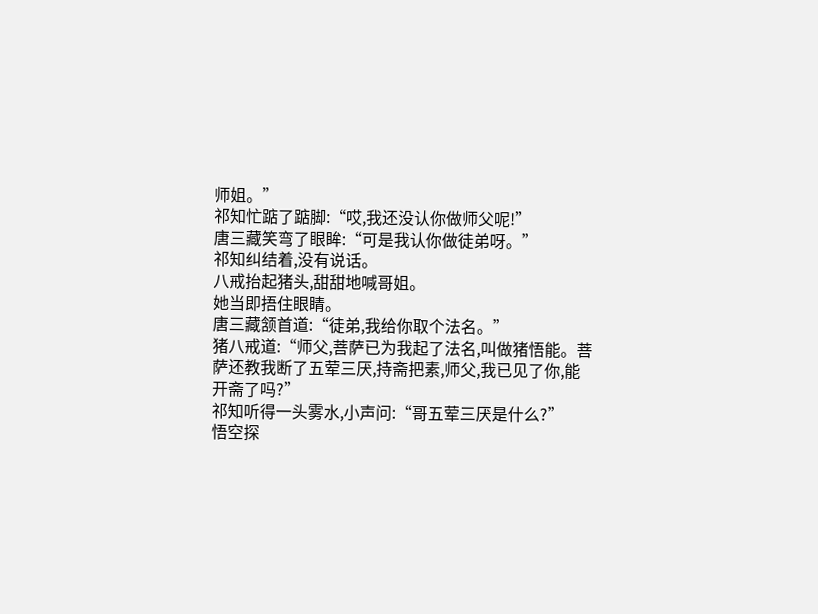师姐。”
祁知忙踮了踮脚:“哎,我还没认你做师父呢!”
唐三藏笑弯了眼眸:“可是我认你做徒弟呀。”
祁知纠结着,没有说话。
八戒抬起猪头,甜甜地喊哥姐。
她当即捂住眼睛。
唐三藏颔首道:“徒弟,我给你取个法名。”
猪八戒道:“师父,菩萨已为我起了法名,叫做猪悟能。菩萨还教我断了五荤三厌,持斋把素,师父,我已见了你,能开斋了吗?”
祁知听得一头雾水,小声问:“哥五荤三厌是什么?”
悟空探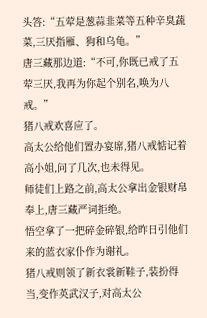头答:“五荤是葱蒜韭菜等五种辛臭蔬菜,三厌指雁、狗和乌龟。”
唐三藏那边道:“不可,你既已戒了五荤三厌,我再为你起个别名,唤为八戒。”
猪八戒欢喜应了。
高太公给他们置办宴席,猪八戒惦记着高小姐,问了几次,也未得见。
师徒们上路之前,高太公拿出金银财帛奉上,唐三藏严词拒绝。
悟空拿了一把碎金碎银,给昨日引他们来的蓝衣家仆作为谢礼。
猪八戒则领了新衣裳新鞋子,装扮得当,变作英武汉子,对高太公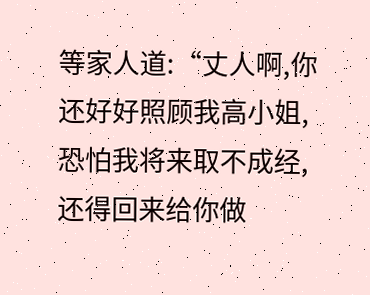等家人道:“丈人啊,你还好好照顾我高小姐,恐怕我将来取不成经,还得回来给你做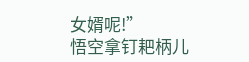女婿呢!”
悟空拿钉耙柄儿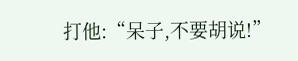打他:“呆子,不要胡说!”